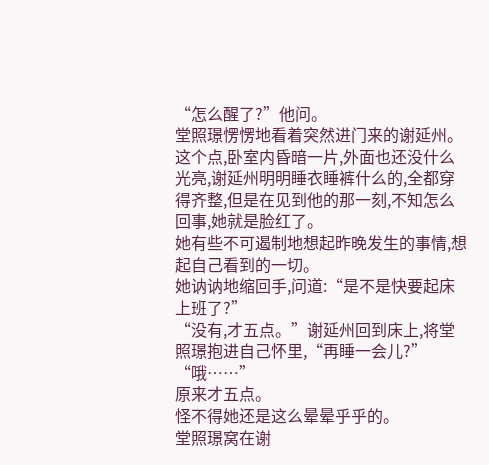“怎么醒了?”他问。
堂照璟愣愣地看着突然进门来的谢延州。
这个点,卧室内昏暗一片,外面也还没什么光亮,谢延州明明睡衣睡裤什么的,全都穿得齐整,但是在见到他的那一刻,不知怎么回事,她就是脸红了。
她有些不可遏制地想起昨晚发生的事情,想起自己看到的一切。
她讷讷地缩回手,问道:“是不是快要起床上班了?”
“没有,才五点。”谢延州回到床上,将堂照璟抱进自己怀里,“再睡一会儿?”
“哦……”
原来才五点。
怪不得她还是这么晕晕乎乎的。
堂照璟窝在谢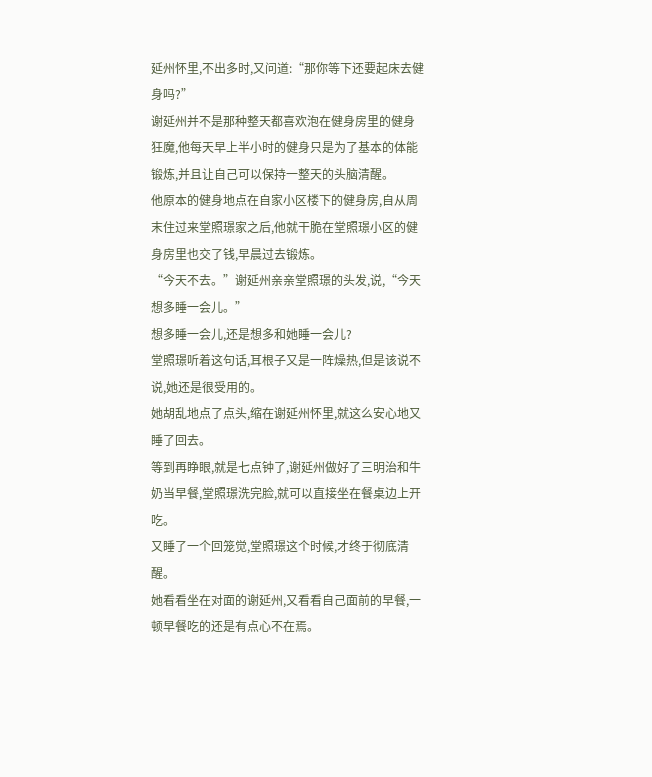延州怀里,不出多时,又问道:“那你等下还要起床去健身吗?”
谢延州并不是那种整天都喜欢泡在健身房里的健身狂魔,他每天早上半小时的健身只是为了基本的体能锻炼,并且让自己可以保持一整天的头脑清醒。
他原本的健身地点在自家小区楼下的健身房,自从周末住过来堂照璟家之后,他就干脆在堂照璟小区的健身房里也交了钱,早晨过去锻炼。
“今天不去。”谢延州亲亲堂照璟的头发,说,“今天想多睡一会儿。”
想多睡一会儿,还是想多和她睡一会儿?
堂照璟听着这句话,耳根子又是一阵燥热,但是该说不说,她还是很受用的。
她胡乱地点了点头,缩在谢延州怀里,就这么安心地又睡了回去。
等到再睁眼,就是七点钟了,谢延州做好了三明治和牛奶当早餐,堂照璟洗完脸,就可以直接坐在餐桌边上开吃。
又睡了一个回笼觉,堂照璟这个时候,才终于彻底清醒。
她看看坐在对面的谢延州,又看看自己面前的早餐,一顿早餐吃的还是有点心不在焉。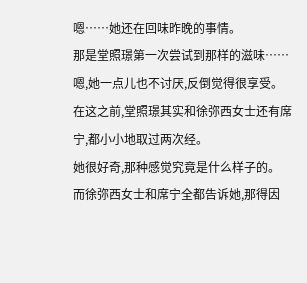嗯……她还在回味昨晚的事情。
那是堂照璟第一次尝试到那样的滋味……嗯,她一点儿也不讨厌,反倒觉得很享受。
在这之前,堂照璟其实和徐弥西女士还有席宁,都小小地取过两次经。
她很好奇,那种感觉究竟是什么样子的。
而徐弥西女士和席宁全都告诉她,那得因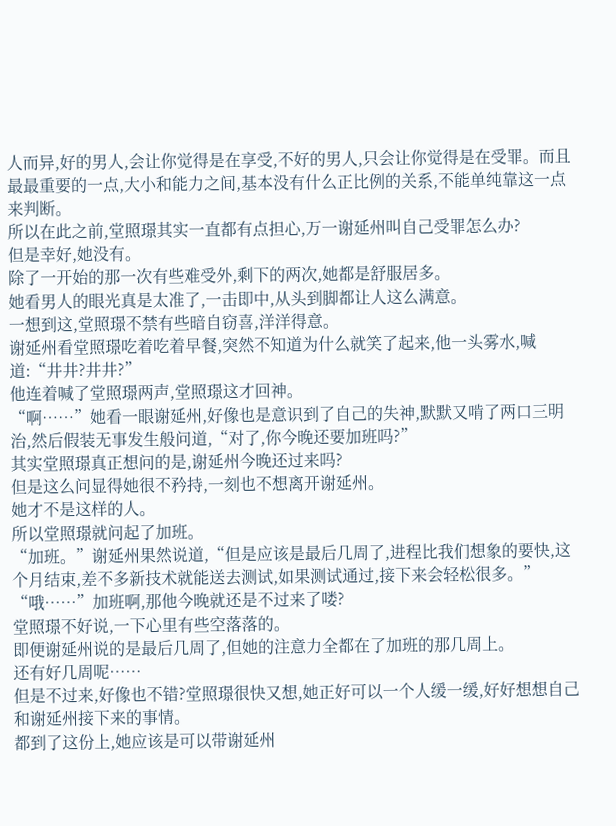人而异,好的男人,会让你觉得是在享受,不好的男人,只会让你觉得是在受罪。而且最最重要的一点,大小和能力之间,基本没有什么正比例的关系,不能单纯靠这一点来判断。
所以在此之前,堂照璟其实一直都有点担心,万一谢延州叫自己受罪怎么办?
但是幸好,她没有。
除了一开始的那一次有些难受外,剩下的两次,她都是舒服居多。
她看男人的眼光真是太准了,一击即中,从头到脚都让人这么满意。
一想到这,堂照璟不禁有些暗自窃喜,洋洋得意。
谢延州看堂照璟吃着吃着早餐,突然不知道为什么就笑了起来,他一头雾水,喊道:“井井?井井?”
他连着喊了堂照璟两声,堂照璟这才回神。
“啊……”她看一眼谢延州,好像也是意识到了自己的失神,默默又啃了两口三明治,然后假装无事发生般问道,“对了,你今晚还要加班吗?”
其实堂照璟真正想问的是,谢延州今晚还过来吗?
但是这么问显得她很不矜持,一刻也不想离开谢延州。
她才不是这样的人。
所以堂照璟就问起了加班。
“加班。”谢延州果然说道,“但是应该是最后几周了,进程比我们想象的要快,这个月结束,差不多新技术就能送去测试,如果测试通过,接下来会轻松很多。”
“哦……”加班啊,那他今晚就还是不过来了喽?
堂照璟不好说,一下心里有些空落落的。
即便谢延州说的是最后几周了,但她的注意力全都在了加班的那几周上。
还有好几周呢……
但是不过来,好像也不错?堂照璟很快又想,她正好可以一个人缓一缓,好好想想自己和谢延州接下来的事情。
都到了这份上,她应该是可以带谢延州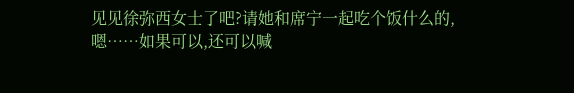见见徐弥西女士了吧?请她和席宁一起吃个饭什么的,嗯……如果可以,还可以喊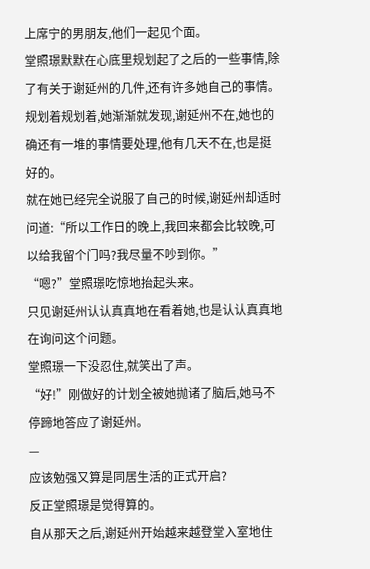上席宁的男朋友,他们一起见个面。
堂照璟默默在心底里规划起了之后的一些事情,除了有关于谢延州的几件,还有许多她自己的事情。
规划着规划着,她渐渐就发现,谢延州不在,她也的确还有一堆的事情要处理,他有几天不在,也是挺好的。
就在她已经完全说服了自己的时候,谢延州却适时问道:“所以工作日的晚上,我回来都会比较晚,可以给我留个门吗?我尽量不吵到你。”
“嗯?”堂照璟吃惊地抬起头来。
只见谢延州认认真真地在看着她,也是认认真真地在询问这个问题。
堂照璟一下没忍住,就笑出了声。
“好!”刚做好的计划全被她抛诸了脑后,她马不停蹄地答应了谢延州。
—
应该勉强又算是同居生活的正式开启?
反正堂照璟是觉得算的。
自从那天之后,谢延州开始越来越登堂入室地住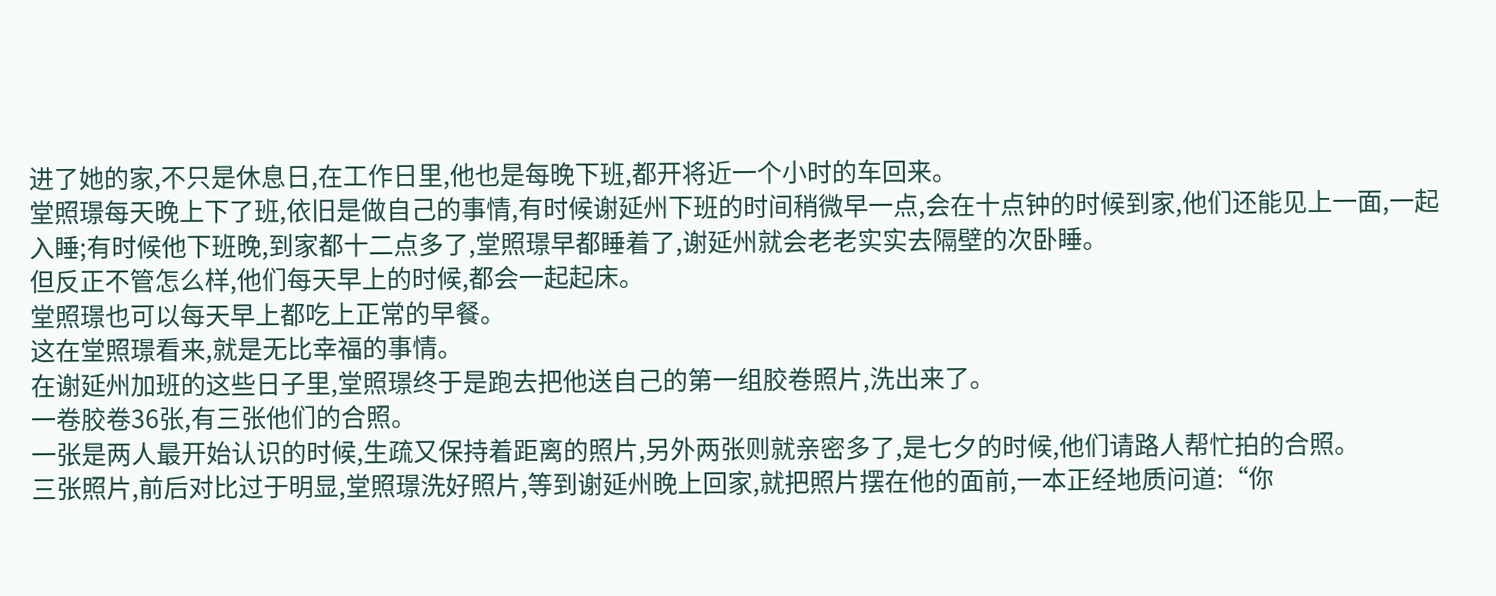进了她的家,不只是休息日,在工作日里,他也是每晚下班,都开将近一个小时的车回来。
堂照璟每天晚上下了班,依旧是做自己的事情,有时候谢延州下班的时间稍微早一点,会在十点钟的时候到家,他们还能见上一面,一起入睡;有时候他下班晚,到家都十二点多了,堂照璟早都睡着了,谢延州就会老老实实去隔壁的次卧睡。
但反正不管怎么样,他们每天早上的时候,都会一起起床。
堂照璟也可以每天早上都吃上正常的早餐。
这在堂照璟看来,就是无比幸福的事情。
在谢延州加班的这些日子里,堂照璟终于是跑去把他送自己的第一组胶卷照片,洗出来了。
一卷胶卷36张,有三张他们的合照。
一张是两人最开始认识的时候,生疏又保持着距离的照片,另外两张则就亲密多了,是七夕的时候,他们请路人帮忙拍的合照。
三张照片,前后对比过于明显,堂照璟洗好照片,等到谢延州晚上回家,就把照片摆在他的面前,一本正经地质问道:“你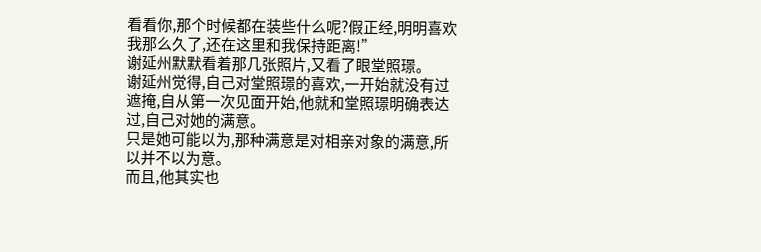看看你,那个时候都在装些什么呢?假正经,明明喜欢我那么久了,还在这里和我保持距离!”
谢延州默默看着那几张照片,又看了眼堂照璟。
谢延州觉得,自己对堂照璟的喜欢,一开始就没有过遮掩,自从第一次见面开始,他就和堂照璟明确表达过,自己对她的满意。
只是她可能以为,那种满意是对相亲对象的满意,所以并不以为意。
而且,他其实也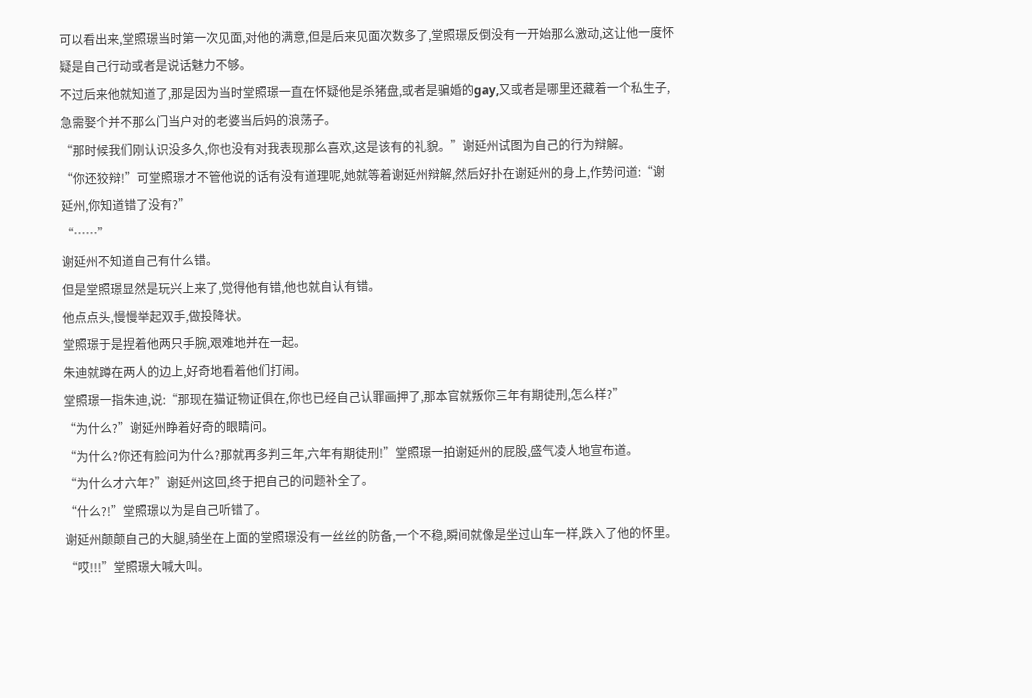可以看出来,堂照璟当时第一次见面,对他的满意,但是后来见面次数多了,堂照璟反倒没有一开始那么激动,这让他一度怀疑是自己行动或者是说话魅力不够。
不过后来他就知道了,那是因为当时堂照璟一直在怀疑他是杀猪盘,或者是骗婚的gay,又或者是哪里还藏着一个私生子,急需娶个并不那么门当户对的老婆当后妈的浪荡子。
“那时候我们刚认识没多久,你也没有对我表现那么喜欢,这是该有的礼貌。”谢延州试图为自己的行为辩解。
“你还狡辩!”可堂照璟才不管他说的话有没有道理呢,她就等着谢延州辩解,然后好扑在谢延州的身上,作势问道:“谢延州,你知道错了没有?”
“……”
谢延州不知道自己有什么错。
但是堂照璟显然是玩兴上来了,觉得他有错,他也就自认有错。
他点点头,慢慢举起双手,做投降状。
堂照璟于是捏着他两只手腕,艰难地并在一起。
朱迪就蹲在两人的边上,好奇地看着他们打闹。
堂照璟一指朱迪,说:“那现在猫证物证俱在,你也已经自己认罪画押了,那本官就叛你三年有期徒刑,怎么样?”
“为什么?”谢延州睁着好奇的眼睛问。
“为什么?你还有脸问为什么?那就再多判三年,六年有期徒刑!”堂照璟一拍谢延州的屁股,盛气凌人地宣布道。
“为什么才六年?”谢延州这回,终于把自己的问题补全了。
“什么?!”堂照璟以为是自己听错了。
谢延州颠颠自己的大腿,骑坐在上面的堂照璟没有一丝丝的防备,一个不稳,瞬间就像是坐过山车一样,跌入了他的怀里。
“哎!!!”堂照璟大喊大叫。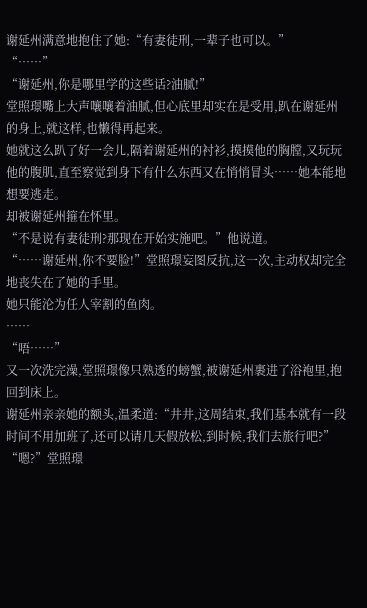谢延州满意地抱住了她:“有妻徒刑,一辈子也可以。”
“……”
“谢延州,你是哪里学的这些话?油腻!”
堂照璟嘴上大声嚷嚷着油腻,但心底里却实在是受用,趴在谢延州的身上,就这样,也懒得再起来。
她就这么趴了好一会儿,隔着谢延州的衬衫,摸摸他的胸膛,又玩玩他的腹肌,直至察觉到身下有什么东西又在悄悄冒头……她本能地想要逃走。
却被谢延州箍在怀里。
“不是说有妻徒刑?那现在开始实施吧。”他说道。
“……谢延州,你不要脸!”堂照璟妄图反抗,这一次,主动权却完全地丧失在了她的手里。
她只能沦为任人宰割的鱼肉。
……
“唔……”
又一次洗完澡,堂照璟像只熟透的螃蟹,被谢延州裹进了浴袍里,抱回到床上。
谢延州亲亲她的额头,温柔道:“井井,这周结束,我们基本就有一段时间不用加班了,还可以请几天假放松,到时候,我们去旅行吧?”
“嗯?”堂照璟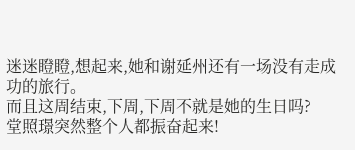迷迷瞪瞪,想起来,她和谢延州还有一场没有走成功的旅行。
而且这周结束,下周,下周不就是她的生日吗?
堂照璟突然整个人都振奋起来!